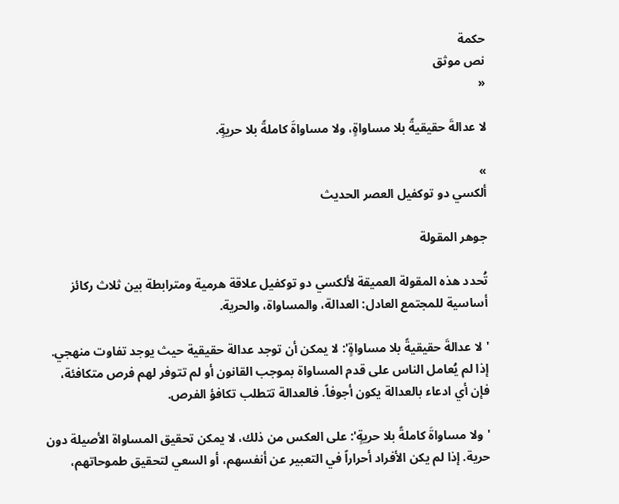حكمة
نص موثق
«

لا عدالةَ حقيقيةً بلا مساواةٍ، ولا مساواةَ كاملةً بلا حريةٍ.

»
ألكسي دو توكفيل العصر الحديث

جوهر المقولة

تُحدد هذه المقولة العميقة لألكسي دو توكفيل علاقة هرمية ومترابطة بين ثلاث ركائز أساسية للمجتمع العادل: العدالة، والمساواة، والحرية.

'لا عدالةَ حقيقيةً بلا مساواةٍ': لا يمكن أن توجد عدالة حقيقية حيث يوجد تفاوت منهجي. إذا لم يُعامل الناس على قدم المساواة بموجب القانون أو لم تتوفر لهم فرص متكافئة، فإن أي ادعاء بالعدالة يكون أجوفاً. فالعدالة تتطلب تكافؤ الفرص.

'ولا مساواةَ كاملةً بلا حريةٍ': على العكس من ذلك، لا يمكن تحقيق المساواة الأصيلة دون حرية. إذا لم يكن الأفراد أحراراً في التعبير عن أنفسهم، أو السعي لتحقيق طموحاتهم،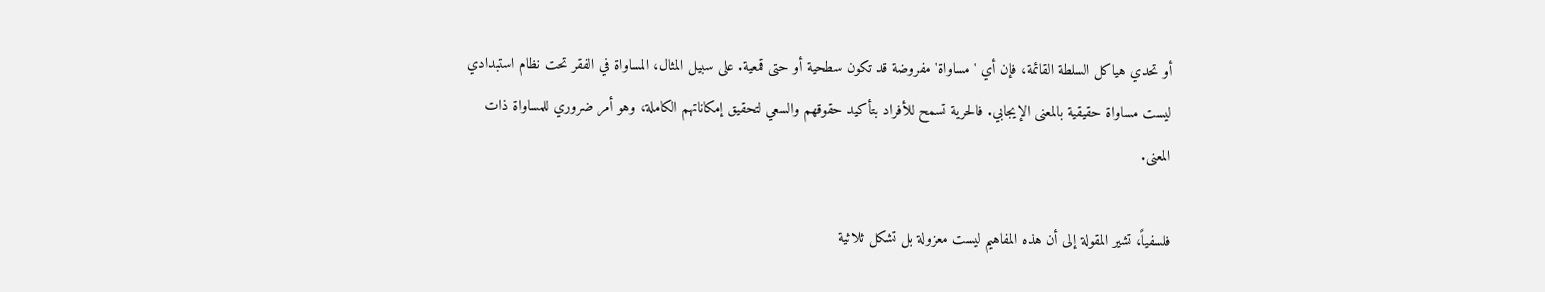أو تحدي هياكل السلطة القائمة، فإن أي 'مساواة' مفروضة قد تكون سطحية أو حتى قمعية. على سبيل المثال، المساواة في الفقر تحت نظام استبدادي ليست مساواة حقيقية بالمعنى الإيجابي. فالحرية تسمح للأفراد بتأكيد حقوقهم والسعي لتحقيق إمكاناتهم الكاملة، وهو أمر ضروري للمساواة ذات المعنى.

فلسفياً، تشير المقولة إلى أن هذه المفاهيم ليست معزولة بل تشكل ثلاثية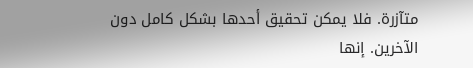متآزرة. فلا يمكن تحقيق أحدها بشكل كامل دون الآخرين. إنها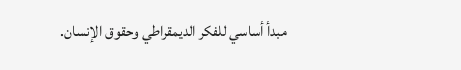مبدأ أساسي للفكر الديمقراطي وحقوق الإنسان.